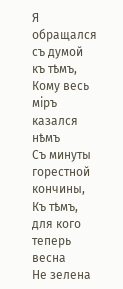Я обращался съ думой къ тѣмъ,
Кому весь міръ казался нѣмъ
Съ минуты горестной кончины,
Къ тѣмъ, для кого теперь весна
Не зелена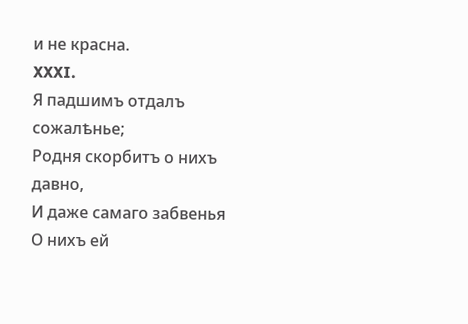и не красна.
XXXI.
Я падшимъ отдалъ сожалѣнье;
Родня скорбитъ о нихъ давно,
И даже самаго забвенья
О нихъ ей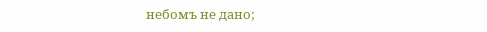небомъ не дано;